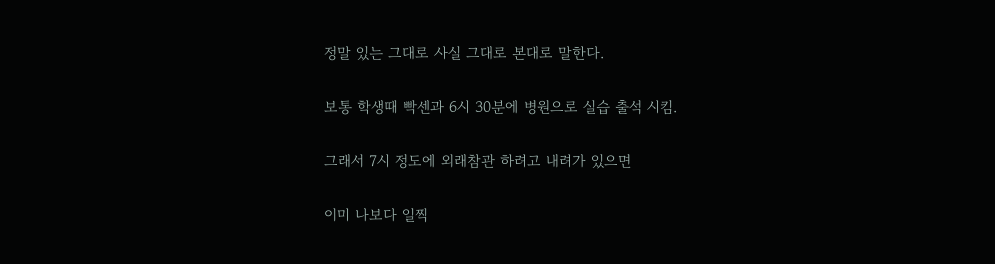정말 있는 그대로 사실 그대로 본대로 말한다.


보통 학생때 빡센과 6시 30분에 병원으로 실습 출석 시킴.


그래서 7시 정도에 외래참관 하려고 내려가 있으면


이미 나보다 일찍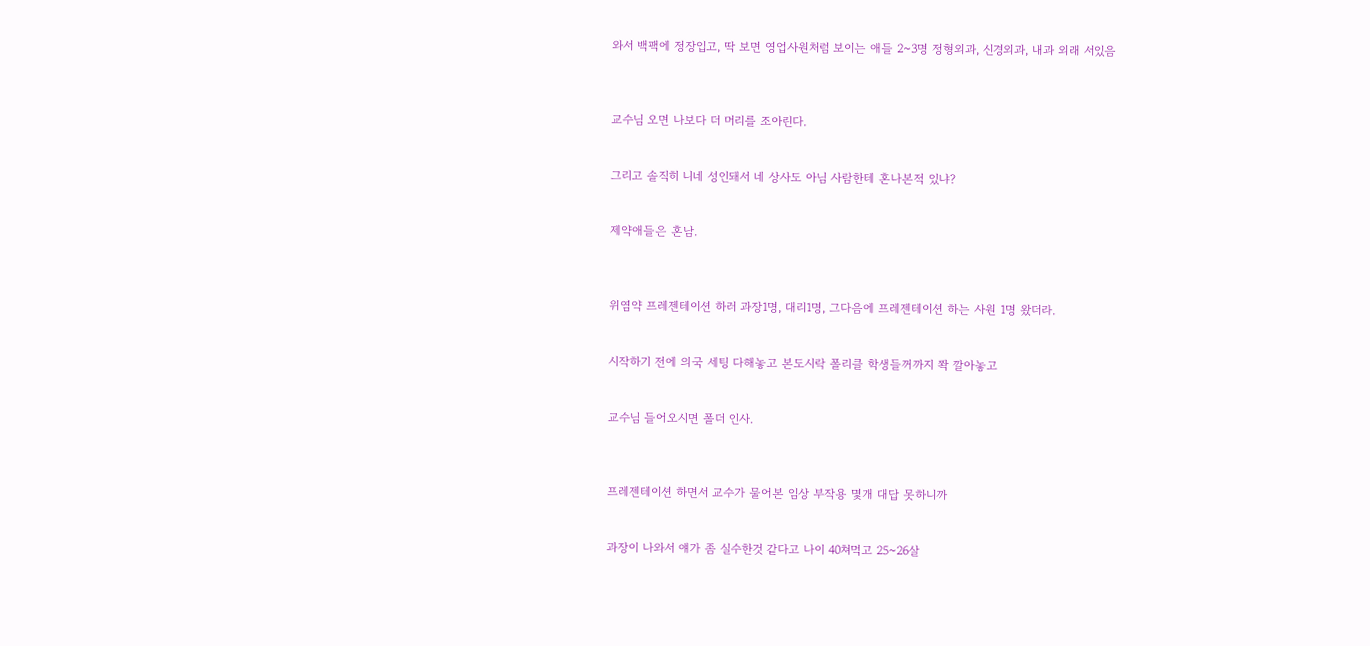와서 백팩에 정장입고, 딱 보면 영업사원처럼 보이는 애들 2~3명 정형외과, 신경외과, 내과 외래 서있음



교수님 오면 나보다 더 머리를 조아린다.


그리고 솔직히 니네 성인돼서 네 상사도 아님 사람한테 혼나본적 있냐?


제약애들은 혼남.



위염약 프레젠테이션 하러 과장1명, 대리1명, 그다음에 프레젠테이션 하는 사원 1명 왔더라.


시작하기 전에 의국 세팅 다해놓고 본도시락 폴리클 학생들꺼까지 쫙 깔아놓고


교수님 들어오시면 폴더 인사.



프레젠테이션 하면서 교수가 물어본 임상 부작용 몇개 대답 못하니까


과장이 나와서 얘가 좀 실수한것 같다고 나이 40쳐먹고 25~26살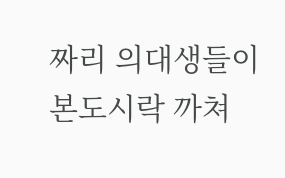짜리 의대생들이 본도시락 까쳐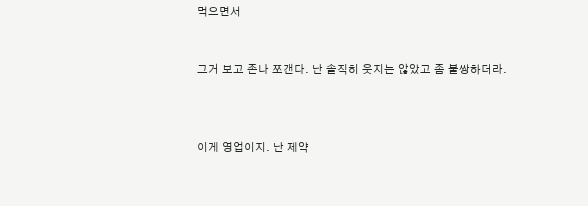먹으면서


그거 보고 존나 쪼갠다. 난 솔직히 웃지는 않았고 좀 불쌍하더라.



이게 영업이지. 난 제약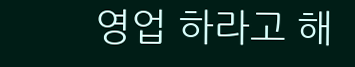영업 하라고 해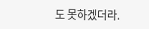도 못하겠더라.